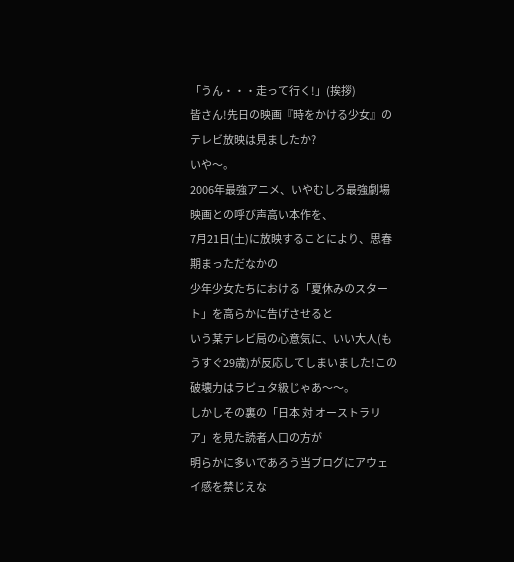「うん・・・走って行く!」(挨拶)
皆さん!先日の映画『時をかける少女』のテレビ放映は見ましたか?
いや〜。
2006年最強アニメ、いやむしろ最強劇場映画との呼び声高い本作を、
7月21日(土)に放映することにより、思春期まっただなかの
少年少女たちにおける「夏休みのスタート」を高らかに告げさせると
いう某テレビ局の心意気に、いい大人(もうすぐ29歳)が反応してしまいました!この破壊力はラピュタ級じゃあ〜〜。
しかしその裏の「日本 対 オーストラリア」を見た読者人口の方が
明らかに多いであろう当ブログにアウェイ感を禁じえな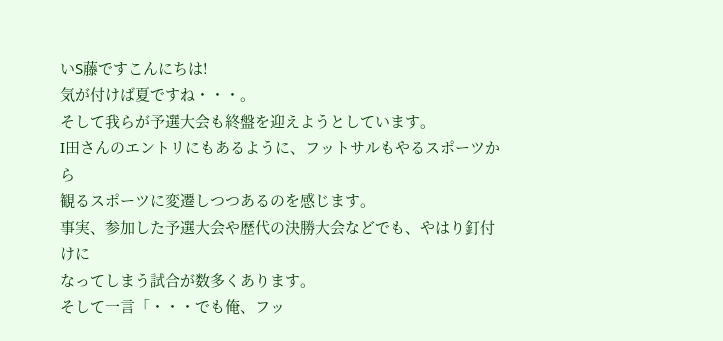いS藤ですこんにちは!
気が付けば夏ですね・・・。
そして我らが予選大会も終盤を迎えようとしています。
I田さんのエントリにもあるように、フットサルもやるスポーツから
観るスポーツに変遷しつつあるのを感じます。
事実、参加した予選大会や歴代の決勝大会などでも、やはり釘付けに
なってしまう試合が数多くあります。
そして一言「・・・でも俺、フッ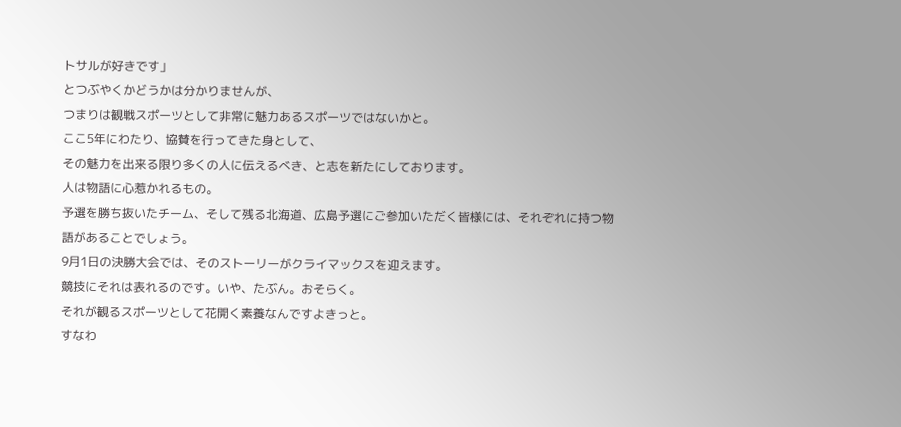トサルが好きです」
とつぶやくかどうかは分かりませんが、
つまりは観戦スポーツとして非常に魅力あるスポーツではないかと。
ここ5年にわたり、協賛を行ってきた身として、
その魅力を出来る限り多くの人に伝えるべき、と志を新たにしております。
人は物語に心惹かれるもの。
予選を勝ち抜いたチーム、そして残る北海道、広島予選にご参加いただく皆様には、それぞれに持つ物語があることでしょう。
9月1日の決勝大会では、そのストーリーがクライマックスを迎えます。
競技にそれは表れるのです。いや、たぶん。おそらく。
それが観るスポーツとして花開く素養なんですよきっと。
すなわ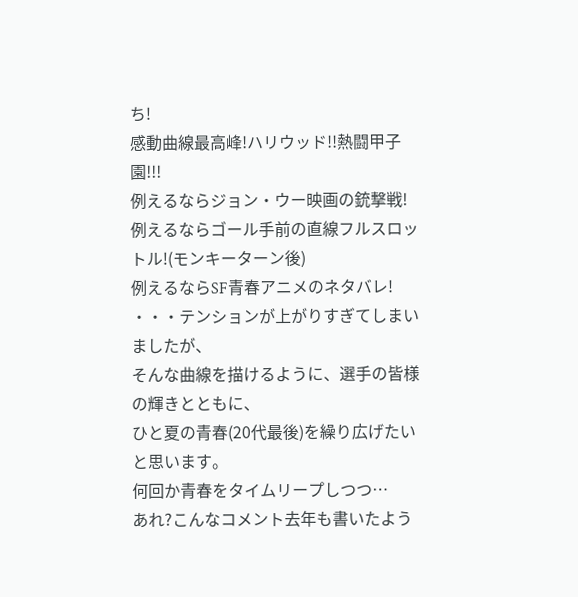ち!
感動曲線最高峰!ハリウッド!!熱闘甲子園!!!
例えるならジョン・ウー映画の銃撃戦!
例えるならゴール手前の直線フルスロットル!(モンキーターン後)
例えるならSF青春アニメのネタバレ!
・・・テンションが上がりすぎてしまいましたが、
そんな曲線を描けるように、選手の皆様の輝きとともに、
ひと夏の青春(20代最後)を繰り広げたいと思います。
何回か青春をタイムリープしつつ…
あれ?こんなコメント去年も書いたよう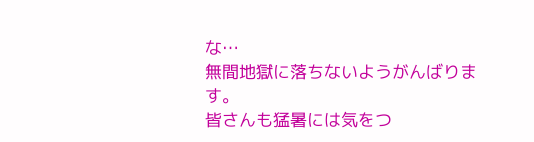な…
無間地獄に落ちないようがんばります。
皆さんも猛暑には気をつ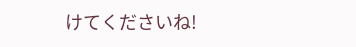けてくださいね!